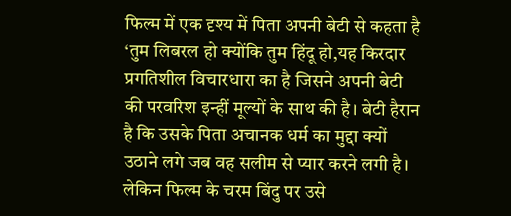फिल्म में एक दृश्य में पिता अपनी बेटी से कहता है ‘तुम लिबरल हो क्योंकि तुम हिंदू हो,यह किरदार प्रगतिशील विचारधारा का है जिसने अपनी बेटी की परवरिश इन्हीं मूल्यों के साथ की है। बेटी हैरान है कि उसके पिता अचानक धर्म का मुद्दा क्यों उठाने लगे जब वह सलीम से प्यार करने लगी है। लेकिन फिल्म के चरम बिंदु पर उसे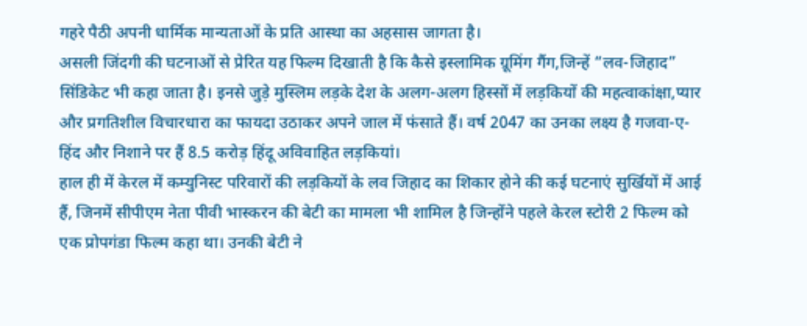गहरे पैठी अपनी धार्मिक मान्यताओं के प्रति आस्था का अहसास जागता है।
असली जिंदगी की घटनाओं से प्रेरित यह फिल्म दिखाती है कि कैसे इस्लामिक ग्रूमिंग गैंग,जिन्हें “लव-जिहाद” सिंडिकेट भी कहा जाता है। इनसे जुड़े मुस्लिम लड़के देश के अलग-अलग हिस्सों में लड़कियों की महत्वाकांक्षा,प्यार और प्रगतिशील विचारधारा का फायदा उठाकर अपने जाल में फंसाते हैं। वर्ष 2047 का उनका लक्ष्य है गजवा-ए-हिंद और निशाने पर हैं 8.5 करोड़ हिंदू अविवाहित लड़कियां।
हाल ही में केरल में कम्युनिस्ट परिवारों की लड़कियों के लव जिहाद का शिकार होने की कई घटनाएं सुर्खियों में आई हैं, जिनमें सीपीएम नेता पीवी भास्करन की बेटी का मामला भी शामिल है जिन्होंने पहले केरल स्टोरी 2 फिल्म को एक प्रोपगंडा फिल्म कहा था। उनकी बेटी ने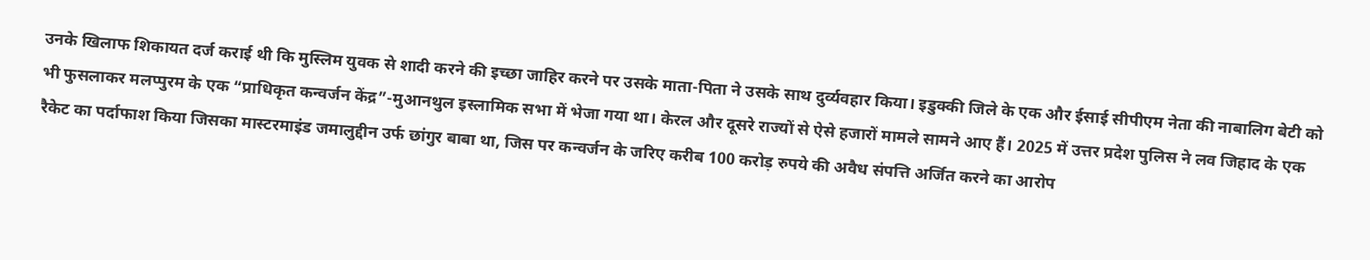उनके खिलाफ शिकायत दर्ज कराई थी कि मुस्लिम युवक से शादी करने की इच्छा जाहिर करने पर उसके माता-पिता ने उसके साथ दुर्व्यवहार किया। इडुक्की जिले के एक और ईसाई सीपीएम नेता की नाबालिग बेटी को भी फुसलाकर मलप्पुरम के एक “प्राधिकृत कन्वर्जन केंद्र”-मुआनथुल इस्लामिक सभा में भेजा गया था। केरल और दूसरे राज्यों से ऐसे हजारों मामले सामने आए हैं। 2025 में उत्तर प्रदेश पुलिस ने लव जिहाद के एक रैकेट का पर्दाफाश किया जिसका मास्टरमाइंड जमालुद्दीन उर्फ छांगुर बाबा था, जिस पर कन्वर्जन के जरिए करीब 100 करोड़ रुपये की अवैध संपत्ति अर्जित करने का आरोप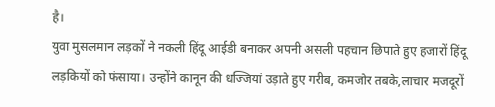है।
युवा मुसलमान लड़कों ने नकली हिंदू आईडी बनाकर अपनी असली पहचान छिपाते हुए हजारों हिंदू लड़कियों को फंसाया। उन्होंने कानून की धज्जियां उड़ाते हुए गरीब, कमजोर तबके,लाचार मजदूरों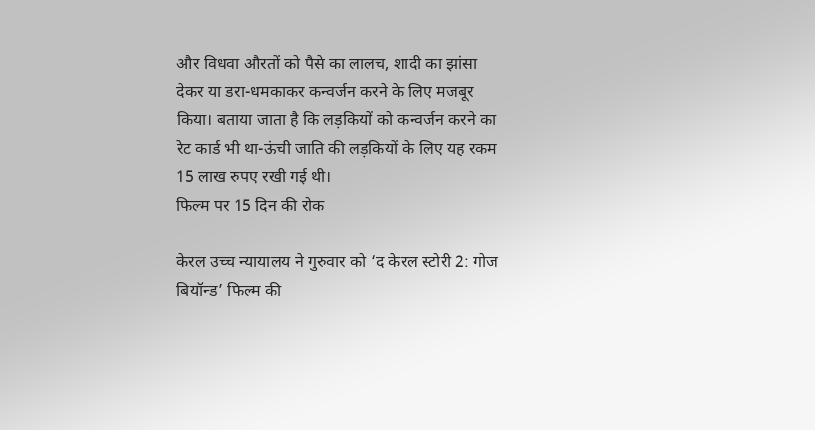और विधवा औरतों को पैसे का लालच, शादी का झांसा देकर या डरा-धमकाकर कन्वर्जन करने के लिए मजबूर किया। बताया जाता है कि लड़कियों को कन्वर्जन करने का रेट कार्ड भी था-ऊंची जाति की लड़कियों के लिए यह रकम 15 लाख रुपए रखी गई थी।
फिल्म पर 15 दिन की रोक

केरल उच्च न्यायालय ने गुरुवार को ‘द केरल स्टोरी 2: गोज बियॉन्ड’ फिल्म की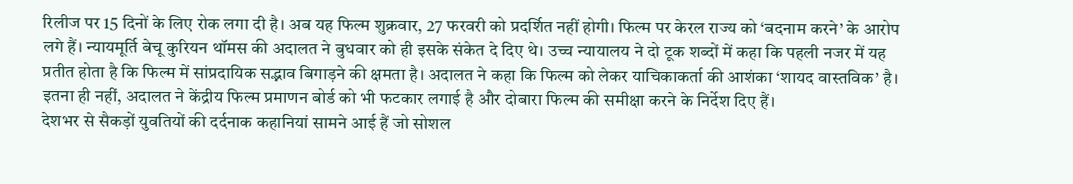रिलीज पर 15 दिनों के लिए रोक लगा दी है। अब यह फिल्म शुक्रवार, 27 फरवरी को प्रदर्शित नहीं होगी। फिल्म पर केरल राज्य को ‘बदनाम करने’ के आरोप लगे हैं। न्यायमूर्ति बेचू कुरियन थॉमस की अदालत ने बुधवार को ही इसके संकेत दे दिए थे। उच्च न्यायालय ने दो टूक शब्दों में कहा कि पहली नजर में यह प्रतीत होता है कि फिल्म में सांप्रदायिक सद्भाव बिगाड़ने की क्षमता है। अदालत ने कहा कि फिल्म को लेकर याचिकाकर्ता की आशंका ‘शायद वास्तविक’ है। इतना ही नहीं, अदालत ने केंद्रीय फिल्म प्रमाणन बोर्ड को भी फटकार लगाई है और दोबारा फिल्म की समीक्षा करने के निर्देश दिए हैं।
देशभर से सैकड़ों युवतियों की दर्दनाक कहानियां सामने आई हैं जो सोशल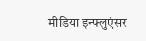मीडिया इन्फ्लुएंसर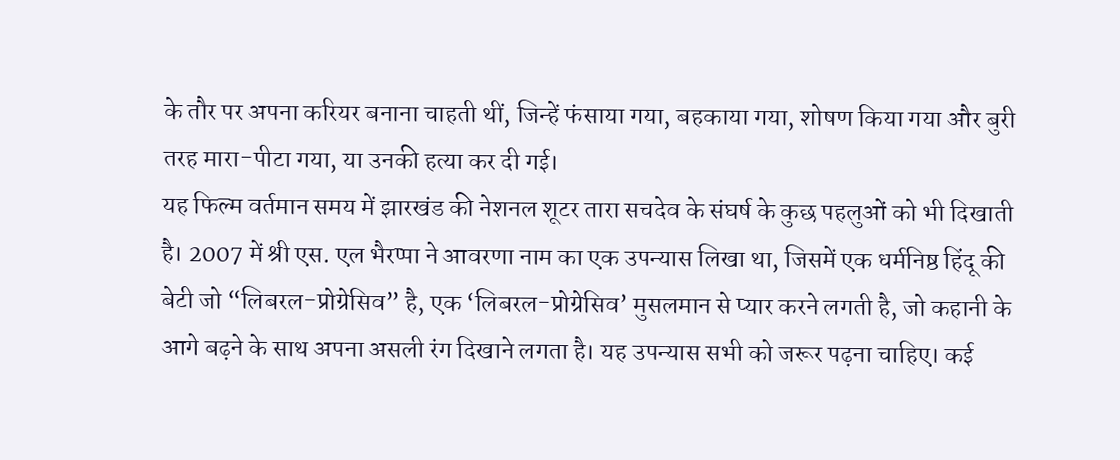के तौर पर अपना करियर बनाना चाहती थीं, जिन्हें फंसाया गया, बहकाया गया, शोषण किया गया और बुरी तरह मारा-पीटा गया, या उनकी हत्या कर दी गई।
यह फिल्म वर्तमान समय में झारखंड की नेशनल शूटर तारा सचदेव के संघर्ष के कुछ पहलुओं को भी दिखाती है। 2007 में श्री एस. एल भैरप्पा ने आवरणा नाम का एक उपन्यास लिखा था, जिसमें एक धर्मनिष्ठ हिंदू की बेटी जो “लिबरल-प्रोग्रेसिव” है, एक ‘लिबरल-प्रोग्रेसिव’ मुसलमान से प्यार करने लगती है, जो कहानी के आगे बढ़ने के साथ अपना असली रंग दिखाने लगता है। यह उपन्यास सभी को जरूर पढ़ना चाहिए। कई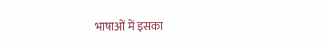भाषाओं में इसका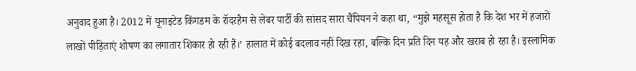अनुवाद हुआ है। 2012 में यूनाइटेड किंगडम के रॉदरहैम से लेबर पार्टी की सांसद सारा चैंपियन ने कहा था, “मुझे महसूस होता है कि देश भर में हजारों लाखों पीड़िताएं शोषण का लगातार शिकार हो रही हैं।’ हालात में कोई बदलाव नहीं दिख रहा, बल्कि दिन प्रति दिन यह और खराब हो रहा है। इस्लामिक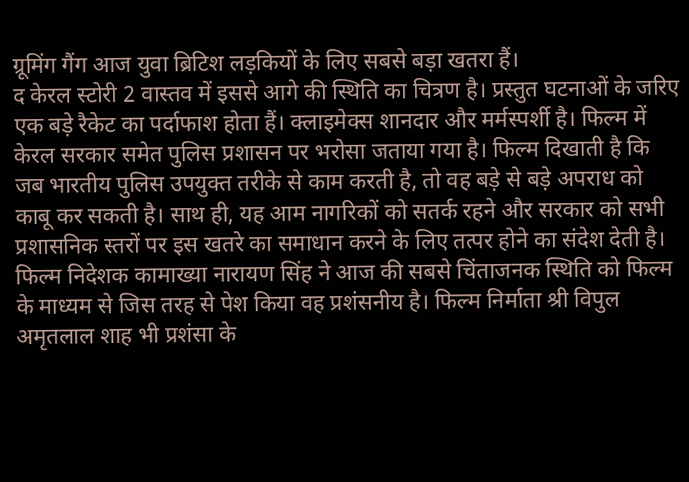ग्रूमिंग गैंग आज युवा ब्रिटिश लड़कियों के लिए सबसे बड़ा खतरा हैं।
द केरल स्टोरी 2 वास्तव में इससे आगे की स्थिति का चित्रण है। प्रस्तुत घटनाओं के जरिए एक बड़े रैकेट का पर्दाफाश होता हैं। क्लाइमेक्स शानदार और मर्मस्पर्शी है। फिल्म में केरल सरकार समेत पुलिस प्रशासन पर भरोसा जताया गया है। फिल्म दिखाती है कि जब भारतीय पुलिस उपयुक्त तरीके से काम करती है, तो वह बड़े से बड़े अपराध को काबू कर सकती है। साथ ही, यह आम नागरिकों को सतर्क रहने और सरकार को सभी प्रशासनिक स्तरों पर इस खतरे का समाधान करने के लिए तत्पर होने का संदेश देती है। फिल्म निदेशक कामाख्या नारायण सिंह ने आज की सबसे चिंताजनक स्थिति को फिल्म के माध्यम से जिस तरह से पेश किया वह प्रशंसनीय है। फिल्म निर्माता श्री विपुल अमृतलाल शाह भी प्रशंसा के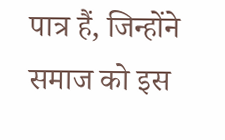पात्र हैं, जिन्होंने समाज को इस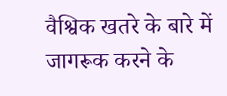वैश्विक खतरे के बारे में जागरूक करने के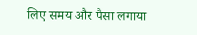लिए समय और पैसा लगाया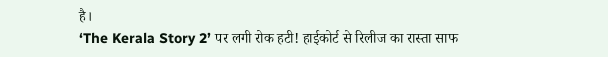है।
‘The Kerala Story 2’ पर लगी रोक हटी! हाईकोर्ट से रिलीज का रास्ता साफ